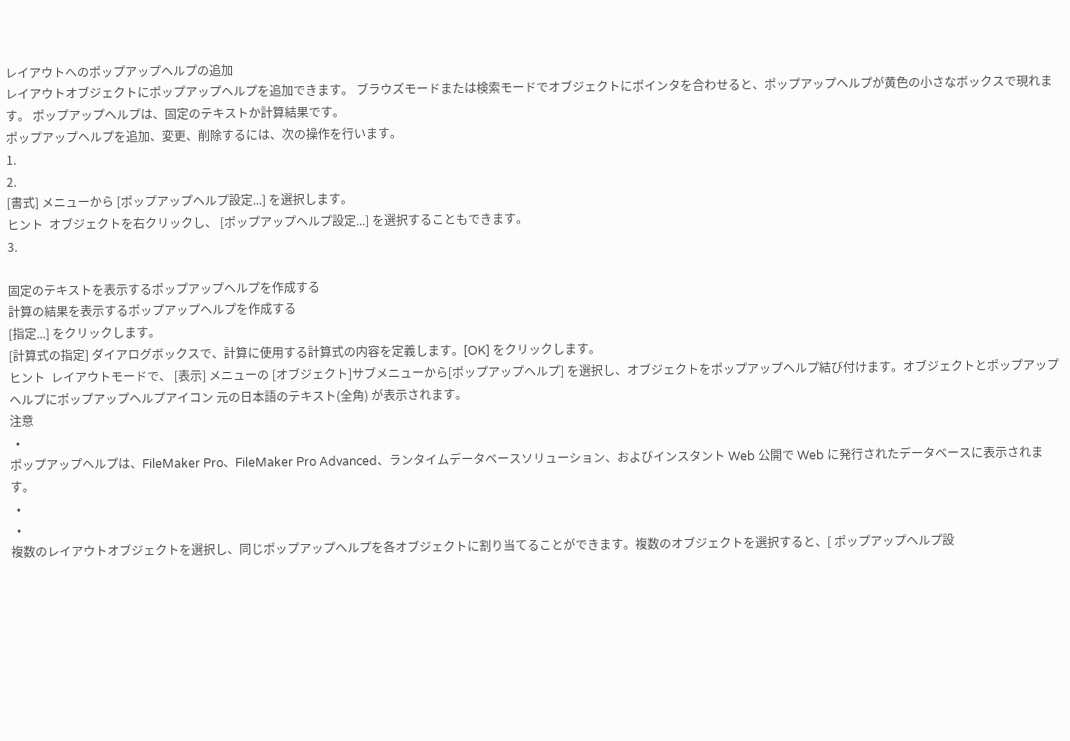レイアウトへのポップアップヘルプの追加
レイアウトオブジェクトにポップアップヘルプを追加できます。 ブラウズモードまたは検索モードでオブジェクトにポインタを合わせると、ポップアップヘルプが黄色の小さなボックスで現れます。 ポップアップヘルプは、固定のテキストか計算結果です。
ポップアップヘルプを追加、変更、削除するには、次の操作を行います。
1.
2.
[書式] メニューから [ポップアップヘルプ設定...] を選択します。
ヒント  オブジェクトを右クリックし、 [ポップアップヘルプ設定...] を選択することもできます。
3.

固定のテキストを表示するポップアップヘルプを作成する
計算の結果を表示するポップアップヘルプを作成する
[指定...] をクリックします。
[計算式の指定] ダイアログボックスで、計算に使用する計算式の内容を定義します。[OK] をクリックします。
ヒント  レイアウトモードで、 [表示] メニューの [オブジェクト]サブメニューから[ポップアップヘルプ] を選択し、オブジェクトをポップアップヘルプ結び付けます。オブジェクトとポップアップヘルプにポップアップヘルプアイコン 元の日本語のテキスト(全角) が表示されます。
注意
  •
ポップアップヘルプは、FileMaker Pro、FileMaker Pro Advanced、ランタイムデータベースソリューション、およびインスタント Web 公開で Web に発行されたデータベースに表示されます。
  •
  •
複数のレイアウトオブジェクトを選択し、同じポップアップヘルプを各オブジェクトに割り当てることができます。複数のオブジェクトを選択すると、[ ポップアップヘルプ設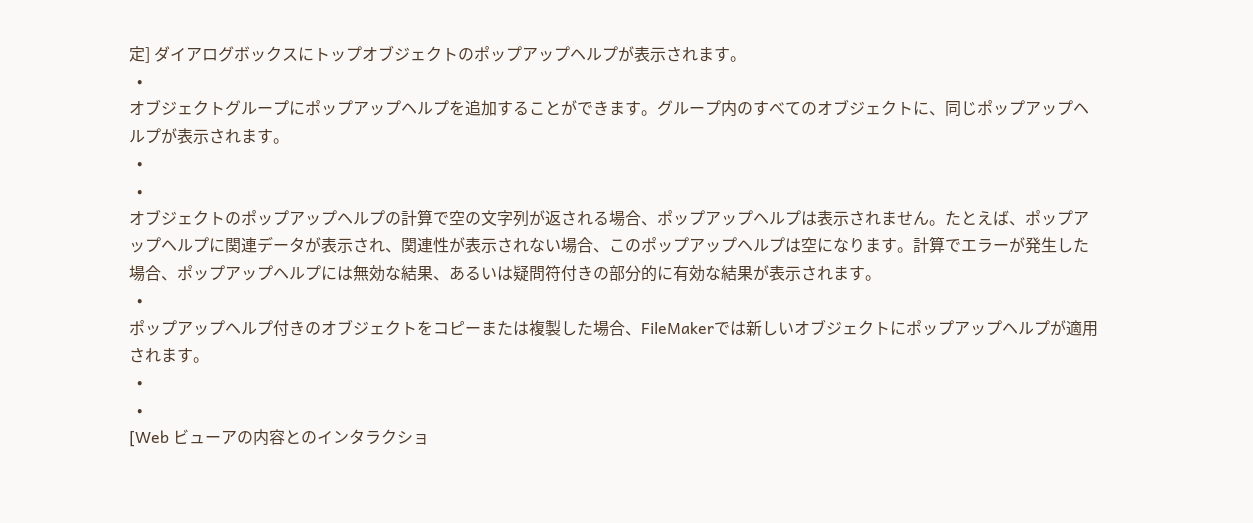定] ダイアログボックスにトップオブジェクトのポップアップヘルプが表示されます。
  •
オブジェクトグループにポップアップヘルプを追加することができます。グループ内のすべてのオブジェクトに、同じポップアップヘルプが表示されます。
  •
  •
オブジェクトのポップアップヘルプの計算で空の文字列が返される場合、ポップアップヘルプは表示されません。たとえば、ポップアップヘルプに関連データが表示され、関連性が表示されない場合、このポップアップヘルプは空になります。計算でエラーが発生した場合、ポップアップヘルプには無効な結果、あるいは疑問符付きの部分的に有効な結果が表示されます。
  •
ポップアップヘルプ付きのオブジェクトをコピーまたは複製した場合、FileMakerでは新しいオブジェクトにポップアップヘルプが適用されます。
  •
  •
[Web ビューアの内容とのインタラクショ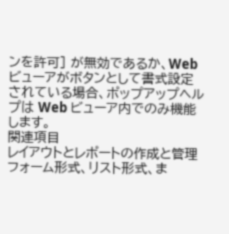ンを許可] が無効であるか、Web ビューアがボタンとして書式設定されている場合、ポップアップヘルプは Web ビューア内でのみ機能します。
関連項目
レイアウトとレポートの作成と管理
フォーム形式、リスト形式、ま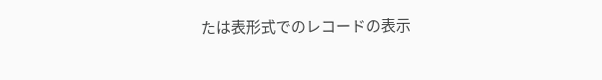たは表形式でのレコードの表示